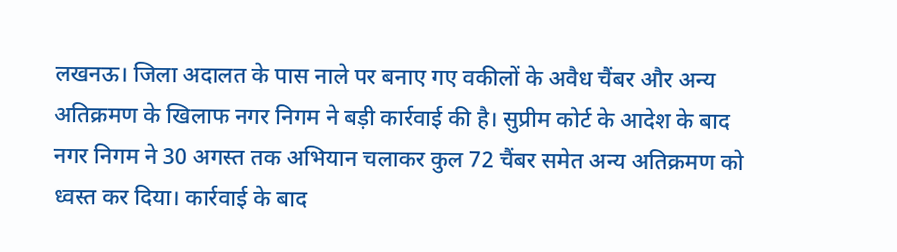लखनऊ। जिला अदालत के पास नाले पर बनाए गए वकीलों के अवैध चैंबर और अन्य अतिक्रमण के खिलाफ नगर निगम ने बड़ी कार्रवाई की है। सुप्रीम कोर्ट के आदेश के बाद नगर निगम ने 30 अगस्त तक अभियान चलाकर कुल 72 चैंबर समेत अन्य अतिक्रमण को ध्वस्त कर दिया। कार्रवाई के बाद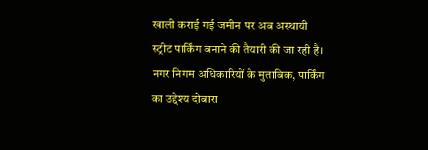खाली कराई गई जमीन पर अब अस्थायी स्ट्रीट पार्किंग बनाने की तैयारी की जा रही है।
नगर निगम अधिकारियों के मुताबिक, पार्किंग का उद्देश्य दोबारा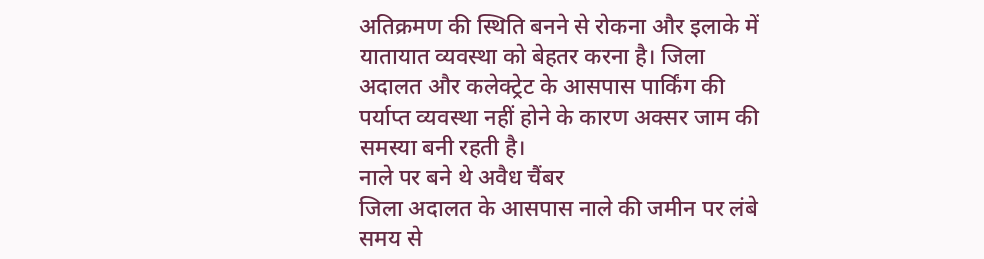अतिक्रमण की स्थिति बनने से रोकना और इलाके में यातायात व्यवस्था को बेहतर करना है। जिला अदालत और कलेक्ट्रेट के आसपास पार्किंग की पर्याप्त व्यवस्था नहीं होने के कारण अक्सर जाम की समस्या बनी रहती है।
नाले पर बने थे अवैध चैंबर
जिला अदालत के आसपास नाले की जमीन पर लंबे समय से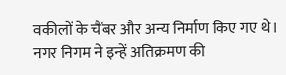वकीलों के चैंबर और अन्य निर्माण किए गए थे। नगर निगम ने इन्हें अतिक्रमण की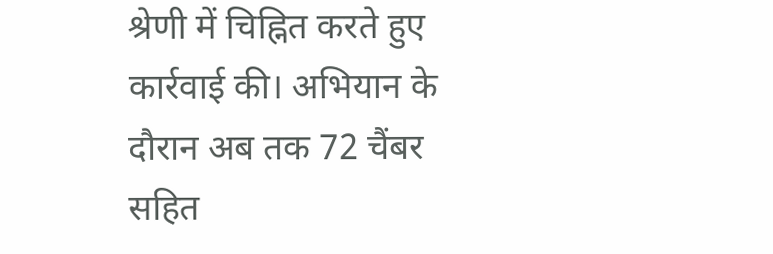श्रेणी में चिह्नित करते हुए कार्रवाई की। अभियान के दौरान अब तक 72 चैंबर सहित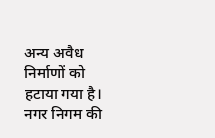अन्य अवैध निर्माणों को हटाया गया है।
नगर निगम की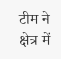टीम ने क्षेत्र में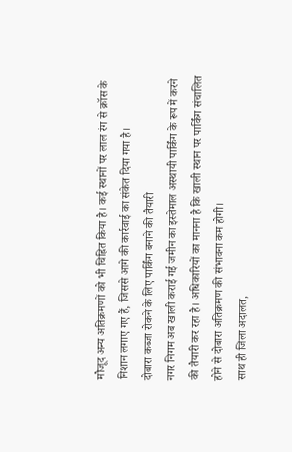मौजूद अन्य अतिक्रमणों को भी चिह्नित किया है। कई स्थानों पर लाल रंग से क्रॉस के निशान लगाए गए हैं, जिससे आगे की कार्रवाई का संकेत दिया गया है।
दोबारा कब्जा रोकने के लिए पार्किंग बनाने की तैयारी
नगर निगम अब खाली कराई गई जमीन का इस्तेमाल अस्थायी पार्किंग के रूप में करने की तैयारी कर रहा है। अधिकारियों का मानना है कि खाली स्थान पर पार्किंग संचालित होने से दोबारा अतिक्रमण की संभावना कम होगी।
साथ ही जिला अदालत,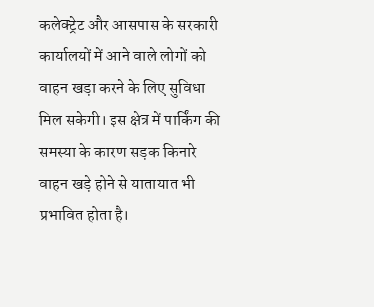कलेक्ट्रेट और आसपास के सरकारी कार्यालयों में आने वाले लोगों को वाहन खड़ा करने के लिए सुविधा मिल सकेगी। इस क्षेत्र में पार्किंग की समस्या के कारण सड़क किनारे वाहन खड़े होने से यातायात भी प्रभावित होता है।